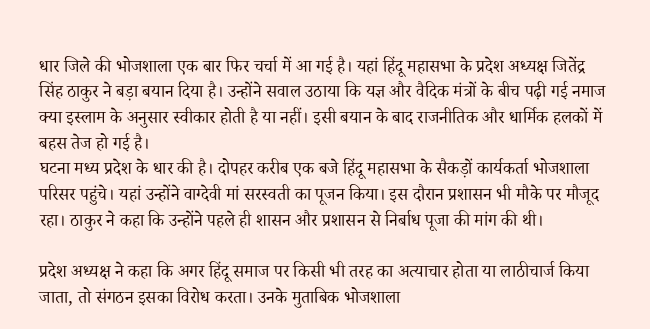धार जिले की भोजशाला एक बार फिर चर्चा में आ गई है। यहां हिंदू महासभा के प्रदेश अध्यक्ष जितेंद्र सिंह ठाकुर ने बड़ा बयान दिया है। उन्होंने सवाल उठाया कि यज्ञ और वैदिक मंत्रों के बीच पढ़ी गई नमाज क्या इस्लाम के अनुसार स्वीकार होती है या नहीं। इसी बयान के बाद राजनीतिक और धार्मिक हलकों में बहस तेज हो गई है।
घटना मध्य प्रदेश के धार की है। दोपहर करीब एक बजे हिंदू महासभा के सैकड़ों कार्यकर्ता भोजशाला परिसर पहुंचे। यहां उन्होंने वाग्देवी मां सरस्वती का पूजन किया। इस दौरान प्रशासन भी मौके पर मौजूद रहा। ठाकुर ने कहा कि उन्होंने पहले ही शासन और प्रशासन से निर्बाध पूजा की मांग की थी।

प्रदेश अध्यक्ष ने कहा कि अगर हिंदू समाज पर किसी भी तरह का अत्याचार होता या लाठीचार्ज किया जाता, तो संगठन इसका विरोध करता। उनके मुताबिक भोजशाला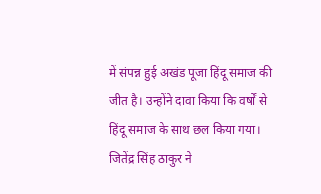में संपन्न हुई अखंड पूजा हिंदू समाज की जीत है। उन्होंने दावा किया कि वर्षों से हिंदू समाज के साथ छल किया गया।
जितेंद्र सिंह ठाकुर ने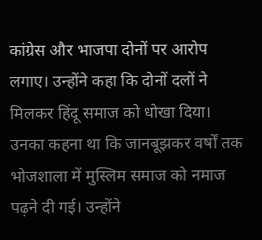कांग्रेस और भाजपा दोनों पर आरोप लगाए। उन्होंने कहा कि दोनों दलों ने मिलकर हिंदू समाज को धोखा दिया। उनका कहना था कि जानबूझकर वर्षों तक भोजशाला में मुस्लिम समाज को नमाज पढ़ने दी गई। उन्होंने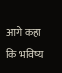आगे कहा कि भविष्य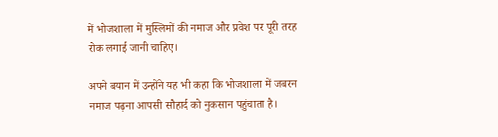में भोजशाला में मुस्लिमों की नमाज और प्रवेश पर पूरी तरह रोक लगाई जानी चाहिए।

अपने बयान में उन्होंने यह भी कहा कि भोजशाला में जबरन नमाज पढ़ना आपसी सौहार्द को नुकसान पहुंचाता है।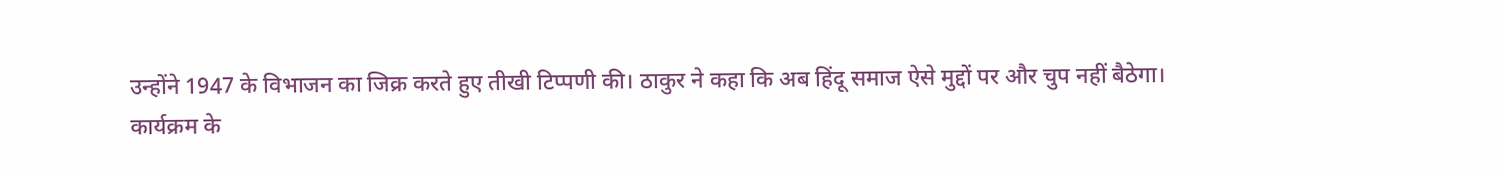उन्होंने 1947 के विभाजन का जिक्र करते हुए तीखी टिप्पणी की। ठाकुर ने कहा कि अब हिंदू समाज ऐसे मुद्दों पर और चुप नहीं बैठेगा।
कार्यक्रम के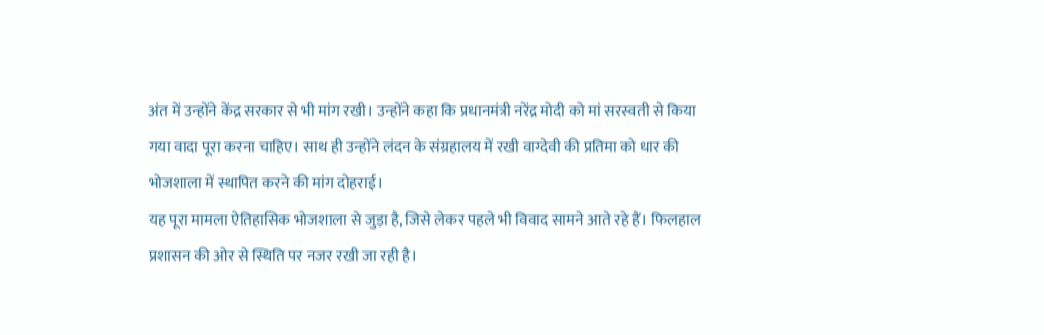अंत में उन्होंने केंद्र सरकार से भी मांग रखी। उन्होंने कहा कि प्रधानमंत्री नरेंद्र मोदी को मां सरस्वती से किया गया वादा पूरा करना चाहिए। साथ ही उन्होंने लंदन के संग्रहालय में रखी वाग्देवी की प्रतिमा को धार की भोजशाला में स्थापित करने की मांग दोहराई।
यह पूरा मामला ऐतिहासिक भोजशाला से जुड़ा है, जिसे लेकर पहले भी विवाद सामने आते रहे हैं। फिलहाल प्रशासन की ओर से स्थिति पर नजर रखी जा रही है।